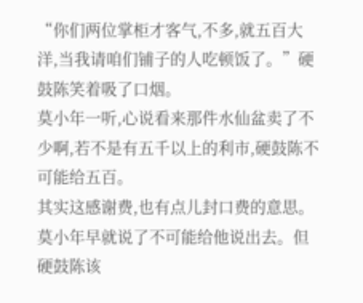“你们两位掌柜才客气,不多,就五百大洋,当我请咱们铺子的人吃顿饭了。”硬鼓陈笑着吸了口烟。
莫小年一听,心说看来那件水仙盆卖了不少啊,若不是有五千以上的利市,硬鼓陈不可能给五百。
其实这感谢费,也有点儿封口费的意思。
莫小年早就说了不可能给他说出去。但硬鼓陈该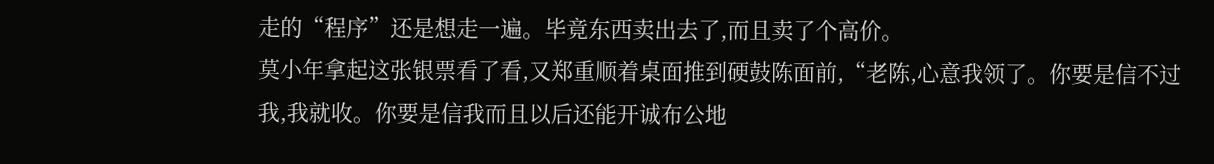走的“程序”还是想走一遍。毕竟东西卖出去了,而且卖了个高价。
莫小年拿起这张银票看了看,又郑重顺着桌面推到硬鼓陈面前,“老陈,心意我领了。你要是信不过我,我就收。你要是信我而且以后还能开诚布公地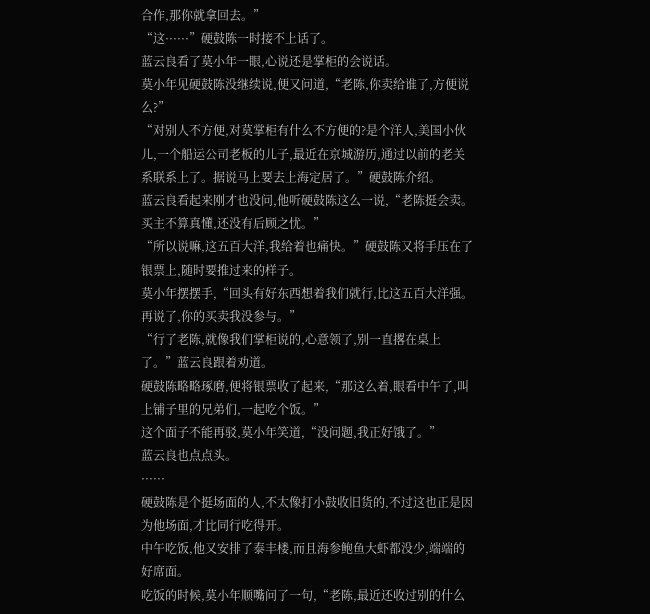合作,那你就拿回去。”
“这······”硬鼓陈一时接不上话了。
蓝云良看了莫小年一眼,心说还是掌柜的会说话。
莫小年见硬鼓陈没继续说,便又问道,“老陈,你卖给谁了,方便说么?”
“对别人不方便,对莫掌柜有什么不方便的?是个洋人,美国小伙儿,一个船运公司老板的儿子,最近在京城游历,通过以前的老关系联系上了。据说马上要去上海定居了。”硬鼓陈介绍。
蓝云良看起来刚才也没问,他听硬鼓陈这么一说,“老陈挺会卖。买主不算真懂,还没有后顾之忧。”
“所以说嘛,这五百大洋,我给着也痛快。”硬鼓陈又将手压在了银票上,随时要推过来的样子。
莫小年摆摆手,“回头有好东西想着我们就行,比这五百大洋强。再说了,你的买卖我没参与。”
“行了老陈,就像我们掌柜说的,心意领了,别一直撂在桌上了。”蓝云良跟着劝道。
硬鼓陈略略琢磨,便将银票收了起来,“那这么着,眼看中午了,叫上铺子里的兄弟们,一起吃个饭。”
这个面子不能再驳,莫小年笑道,“没问题,我正好饿了。”
蓝云良也点点头。
······
硬鼓陈是个挺场面的人,不太像打小鼓收旧货的,不过这也正是因为他场面,才比同行吃得开。
中午吃饭,他又安排了泰丰楼,而且海参鲍鱼大虾都没少,端端的好席面。
吃饭的时候,莫小年顺嘴问了一句,“老陈,最近还收过别的什么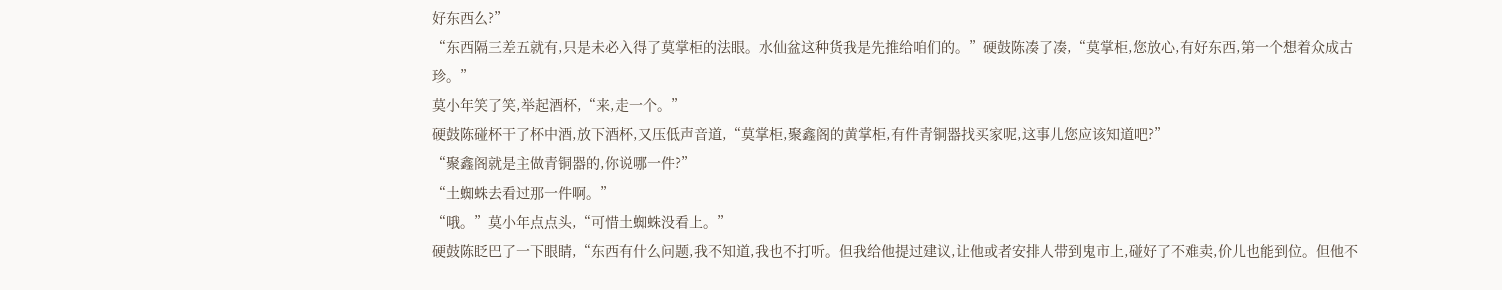好东西么?”
“东西隔三差五就有,只是未必入得了莫掌柜的法眼。水仙盆这种货我是先推给咱们的。”硬鼓陈凑了凑,“莫掌柜,您放心,有好东西,第一个想着众成古珍。”
莫小年笑了笑,举起酒杯,“来,走一个。”
硬鼓陈碰杯干了杯中酒,放下酒杯,又压低声音道,“莫掌柜,聚鑫阁的黄掌柜,有件青铜器找买家呢,这事儿您应该知道吧?”
“聚鑫阁就是主做青铜器的,你说哪一件?”
“土蜘蛛去看过那一件啊。”
“哦。”莫小年点点头,“可惜土蜘蛛没看上。”
硬鼓陈眨巴了一下眼睛,“东西有什么问题,我不知道,我也不打听。但我给他提过建议,让他或者安排人带到鬼市上,碰好了不难卖,价儿也能到位。但他不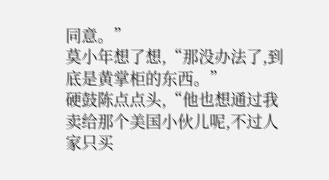同意。”
莫小年想了想,“那没办法了,到底是黄掌柜的东西。”
硬鼓陈点点头,“他也想通过我卖给那个美国小伙儿呢,不过人家只买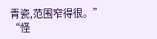青瓷,范围窄得很。”
“怪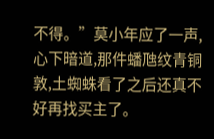不得。”莫小年应了一声,心下暗道,那件蟠虺纹青铜敦,土蜘蛛看了之后还真不好再找买主了。